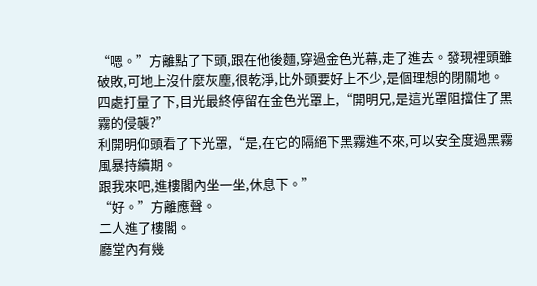“嗯。”方離點了下頭,跟在他後麵,穿過金色光幕,走了進去。發現裡頭雖破敗,可地上沒什麼灰塵,很乾淨,比外頭要好上不少,是個理想的閉關地。
四處打量了下,目光最終停留在金色光罩上,“開明兄,是這光罩阻擋住了黑霧的侵襲?”
利開明仰頭看了下光罩,“是,在它的隔絕下黑霧進不來,可以安全度過黑霧風暴持續期。
跟我來吧,進樓閣內坐一坐,休息下。”
“好。”方離應聲。
二人進了樓閣。
廳堂內有幾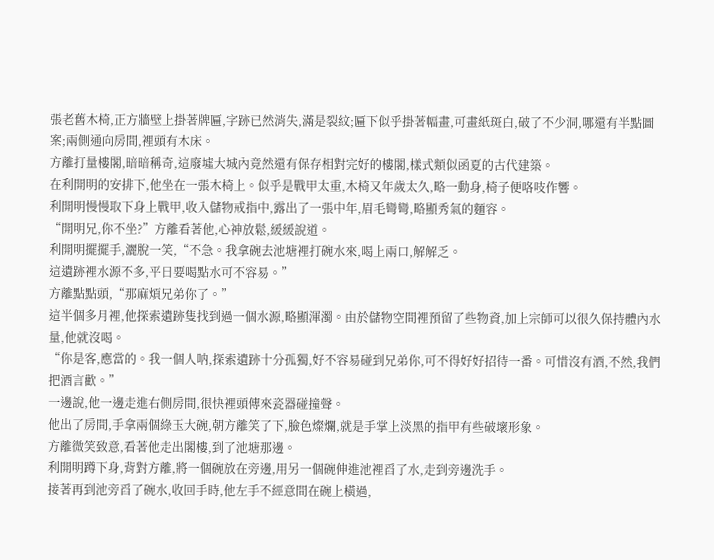張老舊木椅,正方牆壁上掛著牌匾,字跡已然消失,滿是裂紋;匾下似乎掛著幅畫,可畫紙斑白,破了不少洞,哪還有半點圖案;兩側通向房間,裡頭有木床。
方離打量樓閣,暗暗稱奇,這廢墟大城內竟然還有保存相對完好的樓閣,樣式類似函夏的古代建築。
在利開明的安排下,他坐在一張木椅上。似乎是戰甲太重,木椅又年歲太久,略一動身,椅子便咯吱作響。
利開明慢慢取下身上戰甲,收入儲物戒指中,露出了一張中年,眉毛彎彎,略顯秀氣的麵容。
“開明兄,你不坐?”方離看著他,心神放鬆,緩緩說道。
利開明擺擺手,灑脫一笑,“不急。我拿碗去池塘裡打碗水來,喝上兩口,解解乏。
這遺跡裡水源不多,平日要喝點水可不容易。”
方離點點頭,“那麻煩兄弟你了。”
這半個多月裡,他探索遺跡隻找到過一個水源,略顯渾濁。由於儲物空間裡預留了些物資,加上宗師可以很久保持體內水量,他就沒喝。
“你是客,應當的。我一個人呐,探索遺跡十分孤獨,好不容易碰到兄弟你,可不得好好招待一番。可惜沒有酒,不然,我們把酒言歡。”
一邊說,他一邊走進右側房間,很快裡頭傳來瓷器碰撞聲。
他出了房間,手拿兩個綠玉大碗,朝方離笑了下,臉色燦爛,就是手掌上淡黑的指甲有些破壞形象。
方離微笑致意,看著他走出閣樓,到了池塘那邊。
利開明蹲下身,背對方離,將一個碗放在旁邊,用另一個碗伸進池裡舀了水,走到旁邊洗手。
接著再到池旁舀了碗水,收回手時,他左手不經意間在碗上橫過,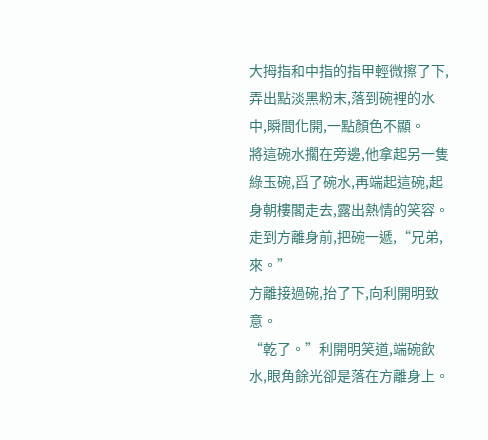大拇指和中指的指甲輕微擦了下,弄出點淡黑粉末,落到碗裡的水中,瞬間化開,一點顏色不顯。
將這碗水擱在旁邊,他拿起另一隻綠玉碗,舀了碗水,再端起這碗,起身朝樓閣走去,露出熱情的笑容。走到方離身前,把碗一遞,“兄弟,來。”
方離接過碗,抬了下,向利開明致意。
“乾了。”利開明笑道,端碗飲水,眼角餘光卻是落在方離身上。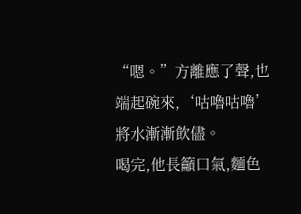“嗯。”方離應了聲,也端起碗來,‘咕嚕咕嚕’將水漸漸飲儘。
喝完,他長籲口氣,麵色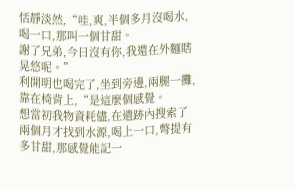恬靜淡然,“哇,爽,半個多月沒喝水,喝一口,那叫一個甘甜。
謝了兄弟,今日沒有你,我還在外麵瞎晃悠呢。”
利開明也喝完了,坐到旁邊,兩腿一攤,靠在椅背上,“是這麼個感覺。
想當初我物資耗儘,在遺跡內搜索了兩個月才找到水源,喝上一口,彆提有多甘甜,那感覺能記一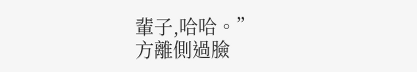輩子,哈哈。”
方離側過臉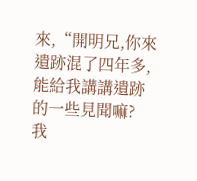來,“開明兄,你來遺跡混了四年多,能給我講講遺跡的一些見聞嘛?
我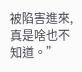被陷害進來,真是啥也不知道。”